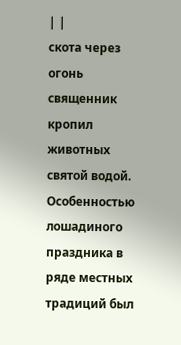| |
скота через огонь священник кропил животных святой водой.
Особенностью лошадиного праздника в ряде местных традиций был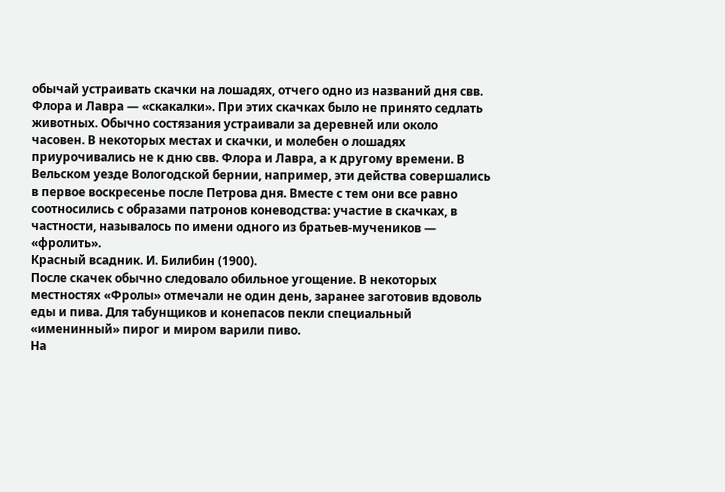обычай устраивать скачки на лошадях, отчего одно из названий дня свв.
Флора и Лавра — «скакалки». При этих скачках было не принято седлать
животных. Обычно состязания устраивали за деревней или около
часовен. В некоторых местах и скачки, и молебен о лошадях
приурочивались не к дню свв. Флора и Лавра, а к другому времени. В
Вельском уезде Вологодской бернии, например, эти действа совершались
в первое воскресенье после Петрова дня. Вместе с тем они все равно
соотносились с образами патронов коневодства: участие в скачках, в
частности, называлось по имени одного из братьев-мучеников —
«фролить».
Красный всадник. И. Билибин (1900).
После скачек обычно следовало обильное угощение. В некоторых
местностях «Фролы» отмечали не один день, заранее заготовив вдоволь
еды и пива. Для табунщиков и конепасов пекли специальный
«именинный» пирог и миром варили пиво.
На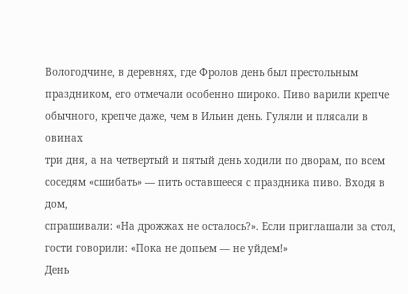Вологодчине, в деревнях, где Фролов день был престольным
праздником, его отмечали особенно широко. Пиво варили крепче
обычного, крепче даже, чем в Ильин день. Гуляли и плясали в овинах
три дня, а на четвертый и пятый день ходили по дворам, по всем
соседям «сшибать» — пить оставшееся с праздника пиво. Входя в дом,
спрашивали: «На дрожжах не осталось?». Если приглашали за стол,
гости говорили: «Пока не допьем — не уйдем!»
День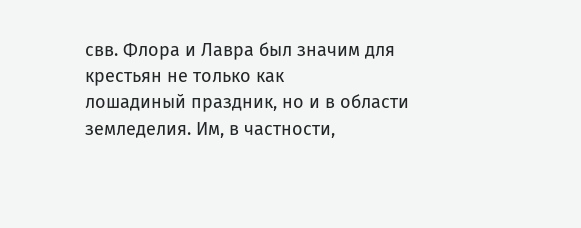свв. Флора и Лавра был значим для крестьян не только как
лошадиный праздник, но и в области земледелия. Им, в частности,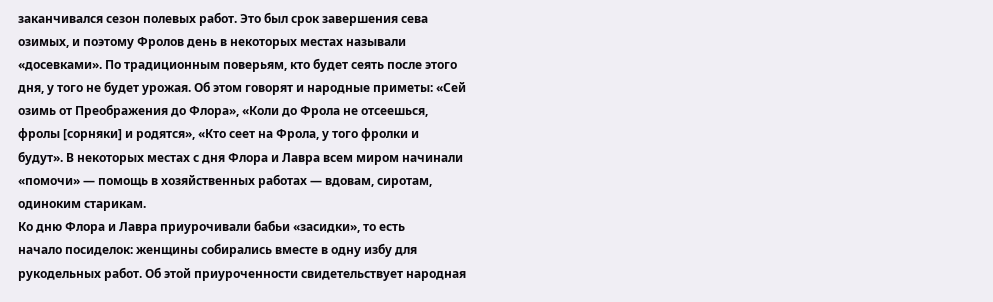заканчивался сезон полевых работ. Это был срок завершения сева
озимых, и поэтому Фролов день в некоторых местах называли
«досевками». По традиционным поверьям, кто будет сеять после этого
дня, у того не будет урожая. Об этом говорят и народные приметы: «Сей
озимь от Преображения до Флора», «Коли до Фрола не отсеешься,
фролы [сорняки] и родятся», «Кто сеет на Фрола, у того фролки и
будут». В некоторых местах с дня Флора и Лавра всем миром начинали
«помочи» — помощь в хозяйственных работах — вдовам, сиротам,
одиноким старикам.
Ко дню Флора и Лавра приурочивали бабьи «засидки», то есть
начало посиделок: женщины собирались вместе в одну избу для
рукодельных работ. Об этой приуроченности свидетельствует народная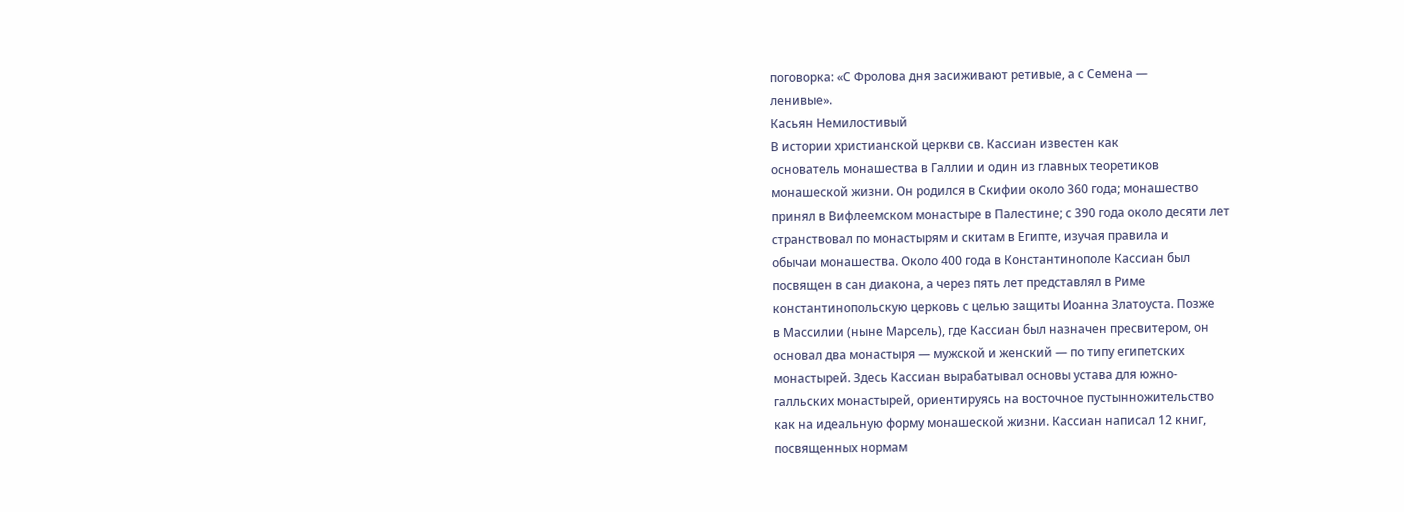поговорка: «С Фролова дня засиживают ретивые, а с Семена —
ленивые».
Касьян Немилостивый
В истории христианской церкви св. Кассиан известен как
основатель монашества в Галлии и один из главных теоретиков
монашеской жизни. Он родился в Скифии около 360 года; монашество
принял в Вифлеемском монастыре в Палестине; с 390 года около десяти лет
странствовал по монастырям и скитам в Египте, изучая правила и
обычаи монашества. Около 400 года в Константинополе Кассиан был
посвящен в сан диакона, а через пять лет представлял в Риме
константинопольскую церковь с целью защиты Иоанна Златоуста. Позже
в Массилии (ныне Марсель), где Кассиан был назначен пресвитером, он
основал два монастыря — мужской и женский — по типу египетских
монастырей. Здесь Кассиан вырабатывал основы устава для южно-
галльских монастырей, ориентируясь на восточное пустынножительство
как на идеальную форму монашеской жизни. Кассиан написал 12 книг,
посвященных нормам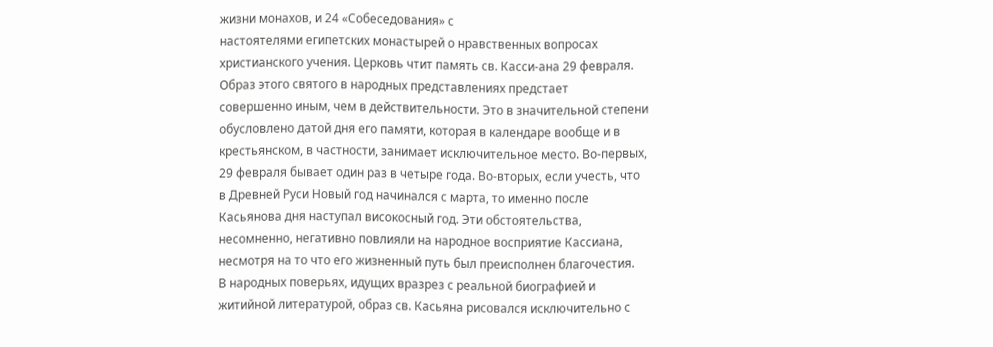жизни монахов, и 24 «Собеседования» с
настоятелями египетских монастырей о нравственных вопросах
христианского учения. Церковь чтит память св. Касси-ана 29 февраля.
Образ этого святого в народных представлениях предстает
совершенно иным, чем в действительности. Это в значительной степени
обусловлено датой дня его памяти, которая в календаре вообще и в
крестьянском, в частности, занимает исключительное место. Во-первых,
29 февраля бывает один раз в четыре года. Во-вторых, если учесть, что
в Древней Руси Новый год начинался с марта, то именно после
Касьянова дня наступал високосный год. Эти обстоятельства,
несомненно, негативно повлияли на народное восприятие Кассиана,
несмотря на то что его жизненный путь был преисполнен благочестия.
В народных поверьях, идущих вразрез с реальной биографией и
житийной литературой, образ св. Касьяна рисовался исключительно с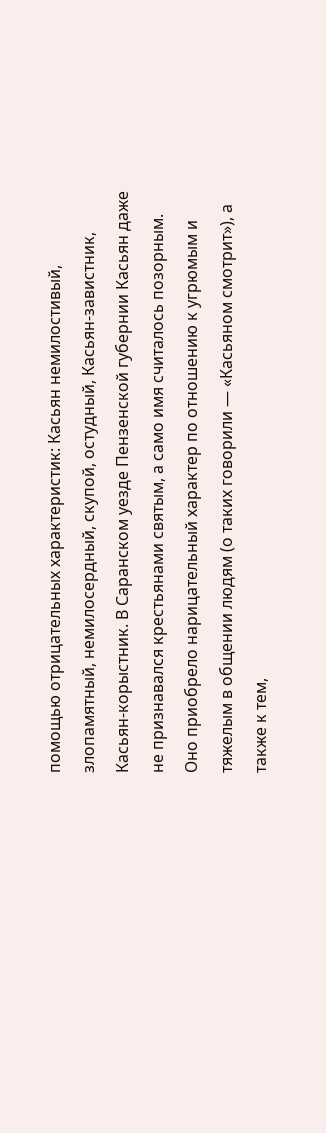помощью отрицательных характеристик: Касьян немилостивый,
злопамятный, немилосердный, скупой, остудный, Касьян-завистник,
Касьян-корыстник. В Саранском уезде Пензенской губернии Касьян даже
не признавался крестьянами святым, а само имя считалось позорным.
Оно приобрело нарицательный характер по отношению к угрюмым и
тяжелым в общении людям (о таких говорили — «Касьяном смотрит»), а
также к тем,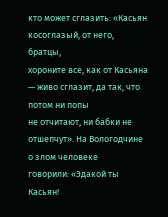кто может сглазить: «Касьян косоглазый, от него, братцы,
хороните все, как от Касьяна — живо сглазит, да так, что потом ни попы
не отчитают, ни бабки не отшепчут». На Вологодчине о злом человеке
говорили: «Эдакой ты Касьян!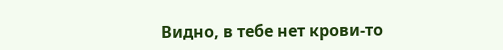Видно, в тебе нет крови-то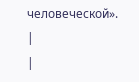человеческой».
|
|